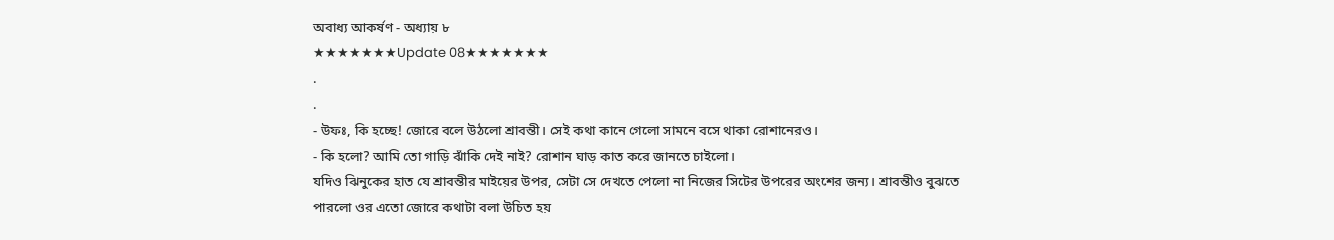অবাধ্য আকর্ষণ - অধ্যায় ৮
★★★★★★★Update 08★★★★★★★
.
.
- উফঃ, কি হচ্ছে! জোরে বলে উঠলো শ্রাবন্তী। সেই কথা কানে গেলো সামনে বসে থাকা রোশানেরও।
- কি হলো? আমি তো গাড়ি ঝাঁকি দেই নাই? রোশান ঘাড় কাত করে জানতে চাইলো।
যদিও ঝিনুকের হাত যে শ্রাবন্তীর মাইয়ের উপর, সেটা সে দেখতে পেলো না নিজের সিটের উপরের অংশের জন্য। শ্রাবন্তীও বুঝতে পারলো ওর এতো জোরে কথাটা বলা উচিত হয়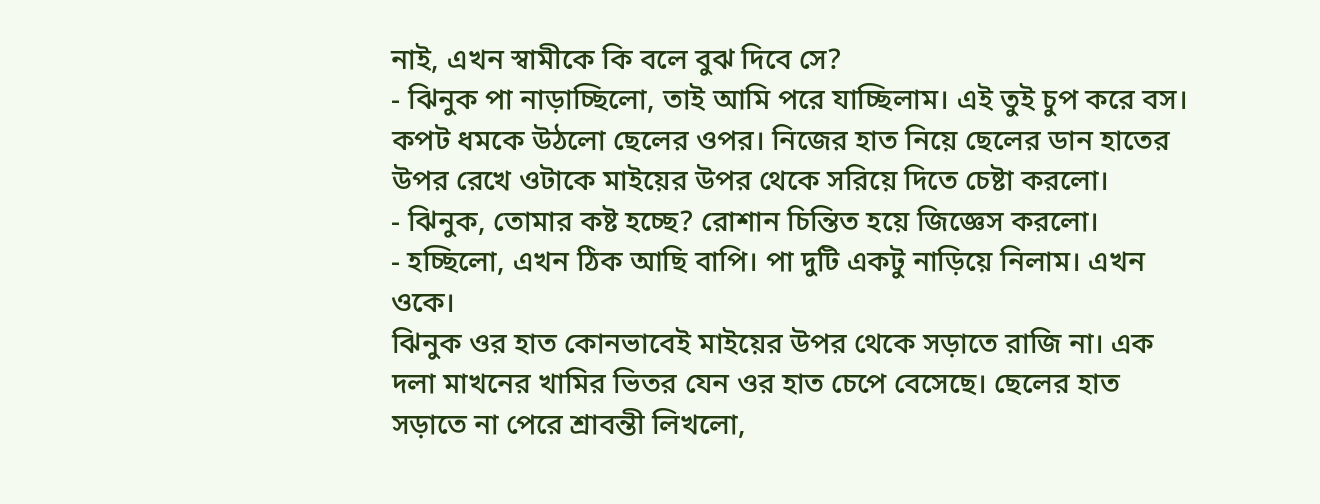নাই, এখন স্বামীকে কি বলে বুঝ দিবে সে?
- ঝিনুক পা নাড়াচ্ছিলো, তাই আমি পরে যাচ্ছিলাম। এই তুই চুপ করে বস।
কপট ধমকে উঠলো ছেলের ওপর। নিজের হাত নিয়ে ছেলের ডান হাতের উপর রেখে ওটাকে মাইয়ের উপর থেকে সরিয়ে দিতে চেষ্টা করলো।
- ঝিনুক, তোমার কষ্ট হচ্ছে? রোশান চিন্তিত হয়ে জিজ্ঞেস করলো।
- হচ্ছিলো, এখন ঠিক আছি বাপি। পা দুটি একটু নাড়িয়ে নিলাম। এখন ওকে।
ঝিনুক ওর হাত কোনভাবেই মাইয়ের উপর থেকে সড়াতে রাজি না। এক দলা মাখনের খামির ভিতর যেন ওর হাত চেপে বেসেছে। ছেলের হাত সড়াতে না পেরে শ্রাবন্তী লিখলো,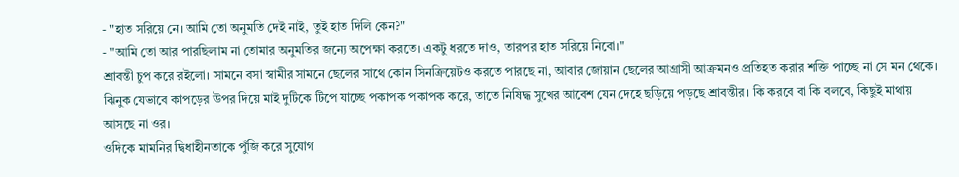- "হাত সরিয়ে নে। আমি তো অনুমতি দেই নাই, তুই হাত দিলি কেন?"
- "আমি তো আর পারছিলাম না তোমার অনুমতির জন্যে অপেক্ষা করতে। একটু ধরতে দাও, তারপর হাত সরিয়ে নিবো।"
শ্রাবন্তী চুপ করে রইলো। সামনে বসা স্বামীর সামনে ছেলের সাথে কোন সিনক্রিয়েটও করতে পারছে না, আবার জোয়ান ছেলের আগ্রাসী আক্রমনও প্রতিহত করার শক্তি পাচ্ছে না সে মন থেকে।
ঝিনুক যেভাবে কাপড়ের উপর দিয়ে মাই দুটিকে টিপে যাচ্ছে পকাপক পকাপক করে, তাতে নিষিদ্ধ সুখের আবেশ যেন দেহে ছড়িয়ে পড়ছে শ্রাবন্তীর। কি করবে বা কি বলবে, কিছুই মাথায় আসছে না ওর।
ওদিকে মামনির দ্বিধাহীনতাকে পুঁজি করে সুযোগ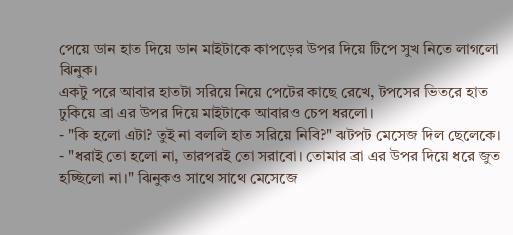পেয়ে ডান হাত দিয়ে ডান মাইটাকে কাপড়ের উপর দিয়ে টিপে সুখ নিতে লাগলো ঝিনুক।
একটু পরে আবার হাতটা সরিয়ে নিয়ে পেটের কাছে রেখে, টপসের ভিতরে হাত ঢুকিয়ে ব্রা এর উপর দিয়ে মাইটাকে আবারও চেপ ধরলো।
- "কি হলো এটা? তুই না বললি হাত সরিয়ে নিবি?" ঝটপট মেসেজ দিল ছেলেকে।
- "ধরাই তো হলো না, তারপরই তো সরাবো। তোমার ব্রা এর উপর দিয়ে ধরে জুত হচ্ছিলো না।" ঝিনুকও সাথে সাথে মেসেজে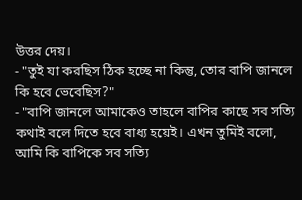উত্তর দেয়।
- "তুই যা করছিস ঠিক হচ্ছে না কিন্তু, তোর বাপি জানলে কি হবে ভেবেছিস?"
- "বাপি জানলে আমাকেও তাহলে বাপির কাছে সব সত্যি কথাই বলে দিতে হবে বাধ্য হয়েই। এখন তুমিই বলো, আমি কি বাপিকে সব সত্যি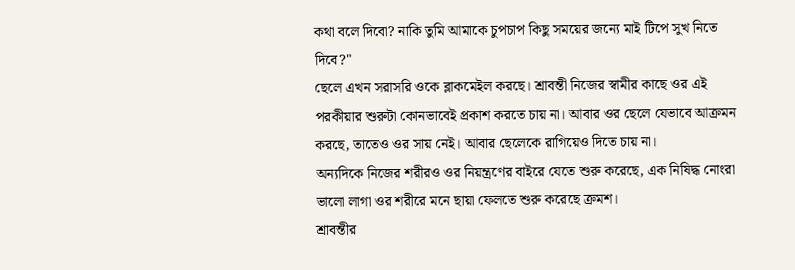কথা বলে দিবো? নাকি তুমি আমাকে চুপচাপ কিছু সময়ের জন্যে মাই টিপে সুখ নিতে দিবে?"
ছেলে এখন সরাসরি ওকে ব্লাকমেইল করছে। শ্রাবন্তী নিজের স্বামীর কাছে ওর এই পরকীয়ার শুরুটা কোনভাবেই প্রকাশ করতে চায় না। আবার ওর ছেলে যেভাবে আক্রমন করছে, তাতেও ওর সায় নেই। আবার ছেলেকে রাগিয়েও দিতে চায় না।
অন্যদিকে নিজের শরীরও ওর নিয়ন্ত্রণের বাইরে যেতে শুরু করেছে, এক নিষিদ্ধ নোংরা ভালো লাগা ওর শরীরে মনে ছায়া ফেলতে শুরু করেছে ক্রমশ।
শ্রাবন্তীর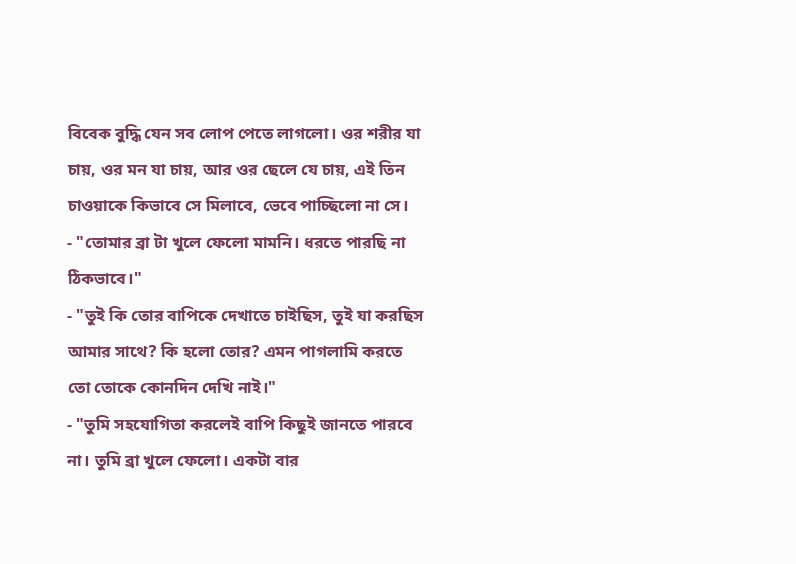বিবেক বুদ্ধি যেন সব লোপ পেতে লাগলো। ওর শরীর যা চায়, ওর মন যা চায়, আর ওর ছেলে যে চায়, এই তিন চাওয়াকে কিভাবে সে মিলাবে, ভেবে পাচ্ছিলো না সে।
- "তোমার ব্রা টা খুলে ফেলো মামনি। ধরতে পারছি না ঠিকভাবে।"
- "তুই কি তোর বাপিকে দেখাতে চাইছিস, তুই যা করছিস আমার সাথে? কি হলো তোর? এমন পাগলামি করতে তো তোকে কোনদিন দেখি নাই।"
- "তুমি সহযোগিতা করলেই বাপি কিছুই জানতে পারবে না। তুমি ব্রা খুলে ফেলো। একটা বার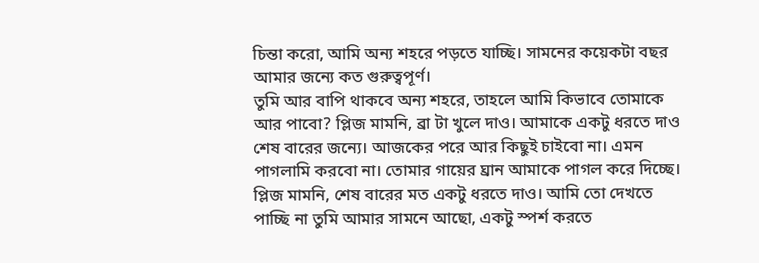চিন্তা করো, আমি অন্য শহরে পড়তে যাচ্ছি। সামনের কয়েকটা বছর আমার জন্যে কত গুরুত্বপূর্ণ।
তুমি আর বাপি থাকবে অন্য শহরে, তাহলে আমি কিভাবে তোমাকে আর পাবো? প্লিজ মামনি, ব্রা টা খুলে দাও। আমাকে একটু ধরতে দাও শেষ বারের জন্যে। আজকের পরে আর কিছুই চাইবো না। এমন পাগলামি করবো না। তোমার গায়ের ঘ্রান আমাকে পাগল করে দিচ্ছে। প্লিজ মামনি, শেষ বারের মত একটু ধরতে দাও। আমি তো দেখতে পাচ্ছি না তুমি আমার সামনে আছো, একটু স্পর্শ করতে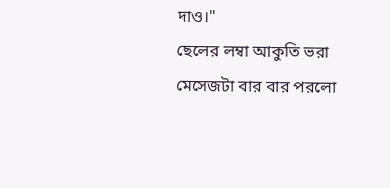দাও।"
ছেলের লম্বা আকুতি ভরা মেসেজটা বার বার পরলো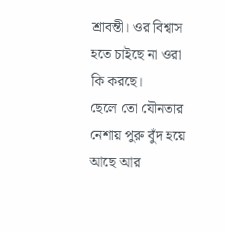শ্রাবন্তী। ওর বিশ্বাস হতে চাইছে না ওরা কি করছে।
ছেলে তো যৌনতার নেশায় পুরু বুঁদ হয়ে আছে আর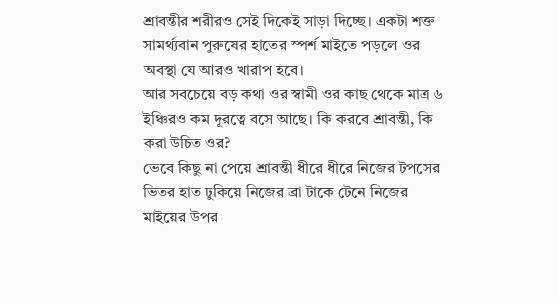শ্রাবন্তীর শরীরও সেই দিকেই সাড়া দিচ্ছে। একটা শক্ত সামর্থ্যবান পুরুষের হাতের স্পর্শ মাইতে পড়লে ওর অবস্থা যে আরও খারাপ হবে।
আর সবচেয়ে বড় কথা ওর স্বামী ওর কাছ থেকে মাত্র ৬ ইঞ্চিরও কম দূরত্বে বসে আছে। কি করবে শ্রাবন্তী, কি করা উচিত ওর?
ভেবে কিছু না পেয়ে শ্রাবন্তী ধীরে ধীরে নিজের টপসের ভিতর হাত ঢুকিয়ে নিজের ব্রা টাকে টেনে নিজের মাইয়ের উপর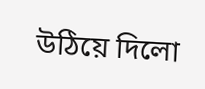উঠিয়ে দিলো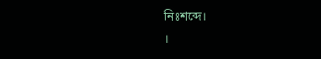নিঃশব্দে।
।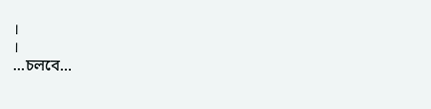।
।
...চলবে...